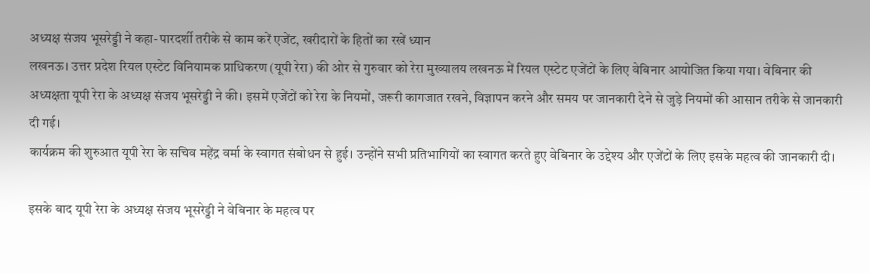अध्यक्ष संजय भूसरेड्डी ने कहा- पारदर्शी तरीके से काम करें एजेंट, खरीदारों के हितों का रखें ध्यान
लखनऊ। उत्तर प्रदेश रियल एस्टेट विनियामक प्राधिकरण (यूपी रेरा) की ओर से गुरुवार को रेरा मुख्यालय लखनऊ में रियल एस्टेट एजेंटों के लिए वेबिनार आयोजित किया गया। वेबिनार की अध्यक्षता यूपी रेरा के अध्यक्ष संजय भूसरेड्डी ने की। इसमें एजेंटों को रेरा के नियमों, जरूरी कागजात रखने, विज्ञापन करने और समय पर जानकारी देने से जुड़े नियमों की आसान तरीके से जानकारी दी गई।
कार्यक्रम की शुरुआत यूपी रेरा के सचिव महेंद्र वर्मा के स्वागत संबोधन से हुई। उन्होंने सभी प्रतिभागियों का स्वागत करते हुए वेबिनार के उद्देश्य और एजेंटों के लिए इसके महत्व की जानकारी दी।

इसके बाद यूपी रेरा के अध्यक्ष संजय भूसरेड्डी ने वेबिनार के महत्व पर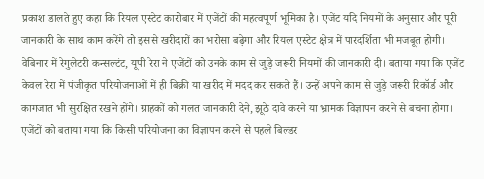प्रकाश डालते हुए कहा कि रियल एस्टेट कारोबार में एजेंटों की महत्वपूर्ण भूमिका है। एजेंट यदि नियमों के अनुसार और पूरी जानकारी के साथ काम करेंगे तो इससे खरीदारों का भरोसा बढ़ेगा और रियल एस्टेट क्षेत्र में पारदर्शिता भी मजबूत होगी।
वेबिनार में रेगुलेटरी कन्सल्टंट, यूपी रेरा ने एजेंटों को उनके काम से जुड़े जरूरी नियमों की जानकारी दी। बताया गया कि एजेंट केवल रेरा में पंजीकृत परियोजनाओं में ही बिक्री या खरीद में मदद कर सकते हैं। उन्हें अपने काम से जुड़े जरूरी रिकॉर्ड और कागजात भी सुरक्षित रखने होंगे। ग्राहकों को गलत जानकारी देने, झूठे दावे करने या भ्रामक विज्ञापन करने से बचना होगा।
एजेंटों को बताया गया कि किसी परियोजना का विज्ञापन करने से पहले बिल्डर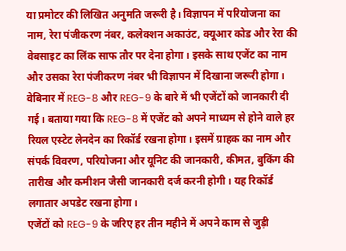या प्रमोटर की लिखित अनुमति जरूरी है। विज्ञापन में परियोजना का नाम, रेरा पंजीकरण नंबर, कलेक्शन अकाउंट, क्यूआर कोड और रेरा की वेबसाइट का लिंक साफ तौर पर देना होगा। इसके साथ एजेंट का नाम और उसका रेरा पंजीकरण नंबर भी विज्ञापन में दिखाना जरूरी होगा।
वेबिनार में REG-8 और REG-9 के बारे में भी एजेंटों को जानकारी दी गई। बताया गया कि REG-8 में एजेंट को अपने माध्यम से होने वाले हर रियल एस्टेट लेनदेन का रिकॉर्ड रखना होगा। इसमें ग्राहक का नाम और संपर्क विवरण, परियोजना और यूनिट की जानकारी, कीमत, बुकिंग की तारीख और कमीशन जैसी जानकारी दर्ज करनी होगी। यह रिकॉर्ड लगातार अपडेट रखना होगा।
एजेंटों को REG-9 के जरिए हर तीन महीने में अपने काम से जुड़ी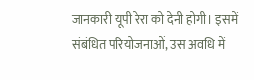जानकारी यूपी रेरा को देनी होगी। इसमें संबंधित परियोजनाओं, उस अवधि में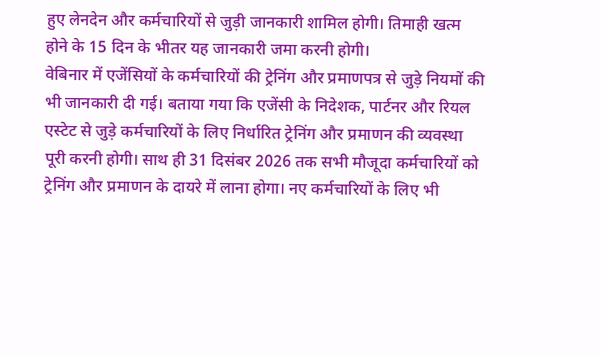हुए लेनदेन और कर्मचारियों से जुड़ी जानकारी शामिल होगी। तिमाही खत्म होने के 15 दिन के भीतर यह जानकारी जमा करनी होगी।
वेबिनार में एजेंसियों के कर्मचारियों की ट्रेनिंग और प्रमाणपत्र से जुड़े नियमों की भी जानकारी दी गई। बताया गया कि एजेंसी के निदेशक, पार्टनर और रियल एस्टेट से जुड़े कर्मचारियों के लिए निर्धारित ट्रेनिंग और प्रमाणन की व्यवस्था पूरी करनी होगी। साथ ही 31 दिसंबर 2026 तक सभी मौजूदा कर्मचारियों को ट्रेनिंग और प्रमाणन के दायरे में लाना होगा। नए कर्मचारियों के लिए भी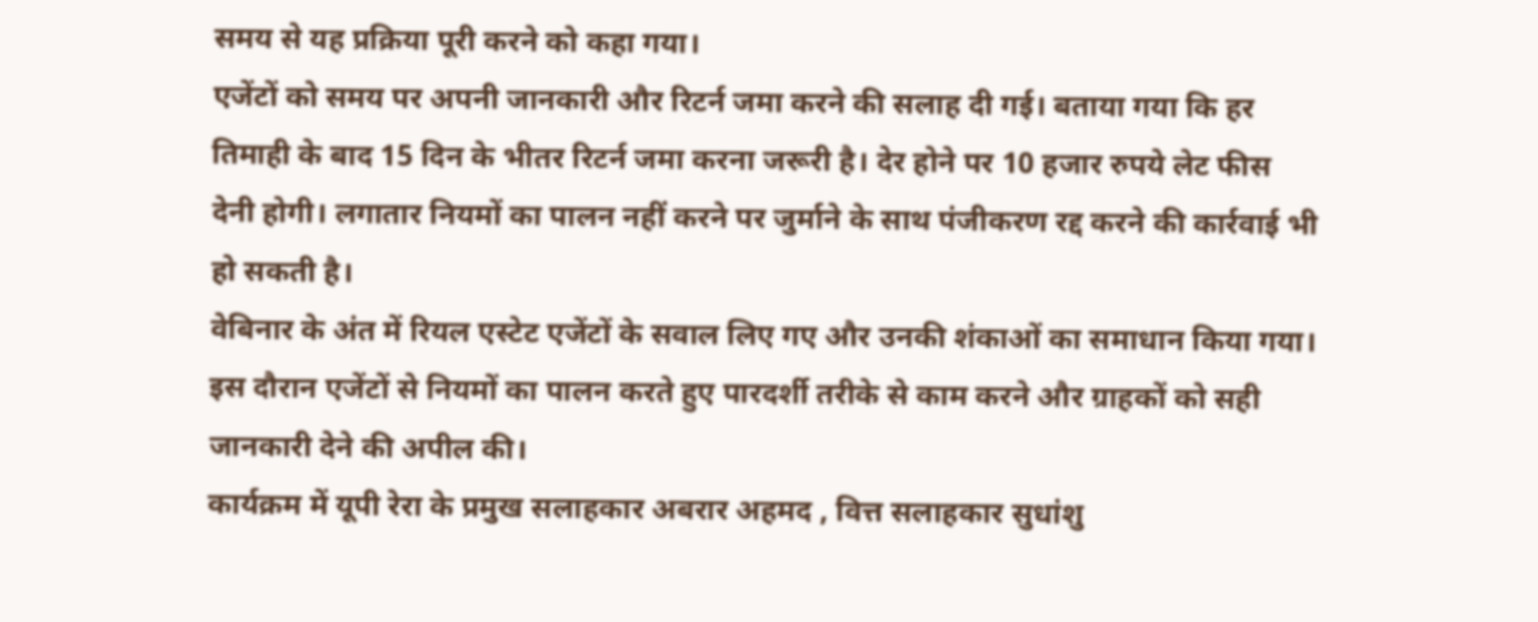समय से यह प्रक्रिया पूरी करने को कहा गया।
एजेंटों को समय पर अपनी जानकारी और रिटर्न जमा करने की सलाह दी गई। बताया गया कि हर तिमाही के बाद 15 दिन के भीतर रिटर्न जमा करना जरूरी है। देर होने पर 10 हजार रुपये लेट फीस देनी होगी। लगातार नियमों का पालन नहीं करने पर जुर्माने के साथ पंजीकरण रद्द करने की कार्रवाई भी हो सकती है।
वेबिनार के अंत में रियल एस्टेट एजेंटों के सवाल लिए गए और उनकी शंकाओं का समाधान किया गया। इस दौरान एजेंटों से नियमों का पालन करते हुए पारदर्शी तरीके से काम करने और ग्राहकों को सही जानकारी देने की अपील की।
कार्यक्रम में यूपी रेरा के प्रमुख सलाहकार अबरार अहमद , वित्त सलाहकार सुधांशु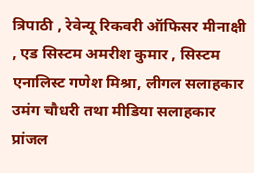त्रिपाठी , रेवेन्यू रिकवरी ऑफिसर मीनाक्षी , एड सिस्टम अमरीश कुमार , सिस्टम एनालिस्ट गणेश मिश्रा, लीगल सलाहकार उमंग चौधरी तथा मीडिया सलाहकार प्रांजल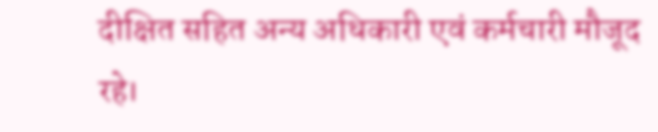दीक्षित सहित अन्य अधिकारी एवं कर्मचारी मौजूद रहे।